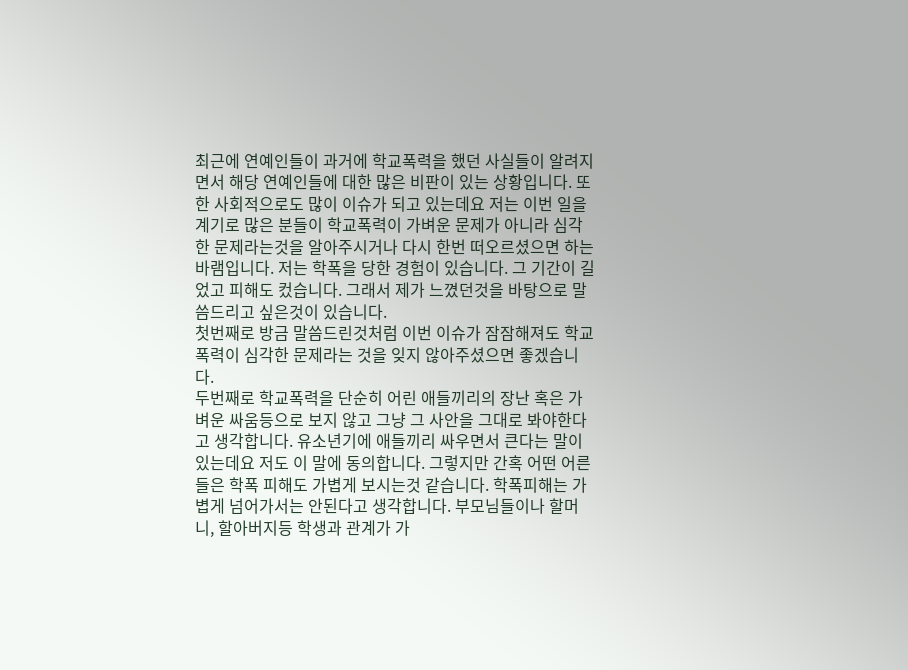최근에 연예인들이 과거에 학교폭력을 했던 사실들이 알려지면서 해당 연예인들에 대한 많은 비판이 있는 상황입니다. 또한 사회적으로도 많이 이슈가 되고 있는데요 저는 이번 일을 계기로 많은 분들이 학교폭력이 가벼운 문제가 아니라 심각한 문제라는것을 알아주시거나 다시 한번 떠오르셨으면 하는 바램입니다. 저는 학폭을 당한 경험이 있습니다. 그 기간이 길었고 피해도 컸습니다. 그래서 제가 느꼈던것을 바탕으로 말씀드리고 싶은것이 있습니다.
첫번째로 방금 말씀드린것처럼 이번 이슈가 잠잠해져도 학교폭력이 심각한 문제라는 것을 잊지 않아주셨으면 좋겠습니다.
두번째로 학교폭력을 단순히 어린 애들끼리의 장난 혹은 가벼운 싸움등으로 보지 않고 그냥 그 사안을 그대로 봐야한다고 생각합니다. 유소년기에 애들끼리 싸우면서 큰다는 말이 있는데요 저도 이 말에 동의합니다. 그렇지만 간혹 어떤 어른들은 학폭 피해도 가볍게 보시는것 같습니다. 학폭피해는 가볍게 넘어가서는 안된다고 생각합니다. 부모님들이나 할머니, 할아버지등 학생과 관계가 가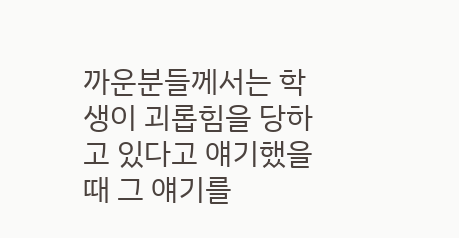까운분들께서는 학생이 괴롭힘을 당하고 있다고 얘기했을때 그 얘기를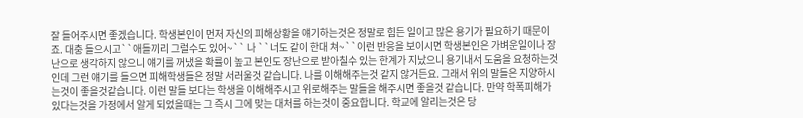잘 들어주시면 좋겠습니다. 학생본인이 먼저 자신의 피해상황을 얘기하는것은 정말로 힘든 일이고 많은 용기가 필요하기 때문이죠. 대충 들으시고``애들끼리 그럴수도 있어~`` 나 ``너도 같이 한대 쳐~``이런 반응을 보이시면 학생본인은 가벼운일이나 장난으로 생각하지 않으니 얘기를 꺼냈을 확률이 높고 본인도 장난으로 받아칠수 있는 한계가 지났으니 용기내서 도움을 요청하는것인데 그런 얘기를 들으면 피해학생들은 정말 서러울것 같습니다. 나를 이해해주는것 같지 않거든요. 그래서 위의 말들은 지양하시는것이 좋을것같습니다. 이런 말들 보다는 학생을 이해해주시고 위로해주는 말들을 해주시면 좋을것 같습니다. 만약 학폭피해가 있다는것을 가정에서 알게 되었을때는 그 즉시 그에 맞는 대처를 하는것이 중요합니다. 학교에 알리는것은 당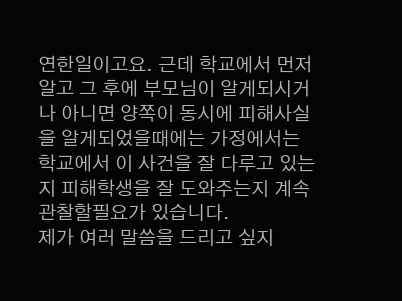연한일이고요. 근데 학교에서 먼저 알고 그 후에 부모님이 알게되시거나 아니면 양쪽이 동시에 피해사실을 알게되었을때에는 가정에서는 학교에서 이 사건을 잘 다루고 있는지 피해학생을 잘 도와주는지 계속 관찰할필요가 있습니다.
제가 여러 말씀을 드리고 싶지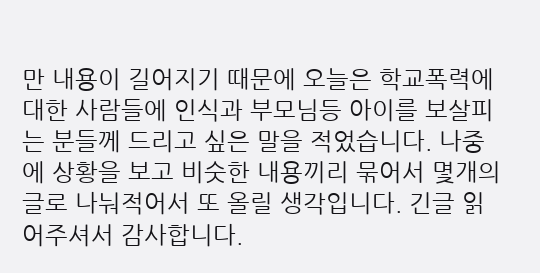만 내용이 길어지기 때문에 오늘은 학교폭력에 대한 사람들에 인식과 부모님등 아이를 보살피는 분들께 드리고 싶은 말을 적었습니다. 나중에 상황을 보고 비숫한 내용끼리 묶어서 몇개의 글로 나눠적어서 또 올릴 생각입니다. 긴글 읽어주셔서 감사합니다.